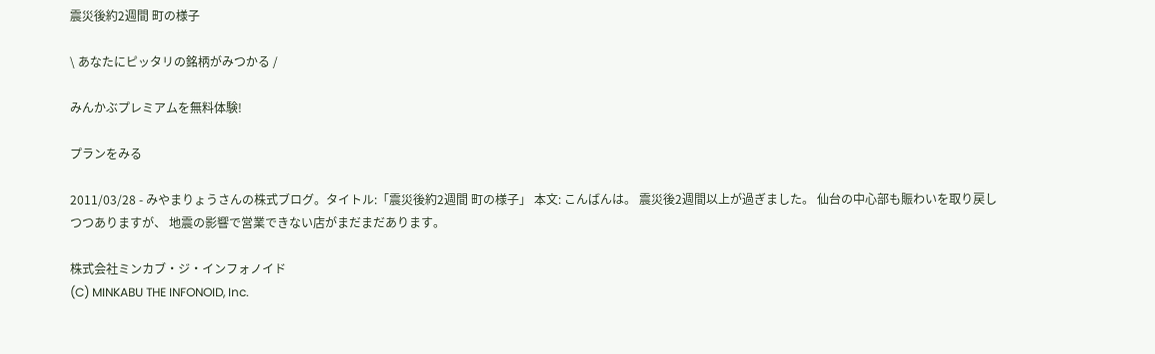震災後約2週間 町の様子

\ あなたにピッタリの銘柄がみつかる /

みんかぶプレミアムを無料体験!

プランをみる

2011/03/28 - みやまりょうさんの株式ブログ。タイトル:「震災後約2週間 町の様子」 本文: こんばんは。 震災後2週間以上が過ぎました。 仙台の中心部も賑わいを取り戻しつつありますが、 地震の影響で営業できない店がまだまだあります。

株式会社ミンカブ・ジ・インフォノイド
(C) MINKABU THE INFONOID, Inc.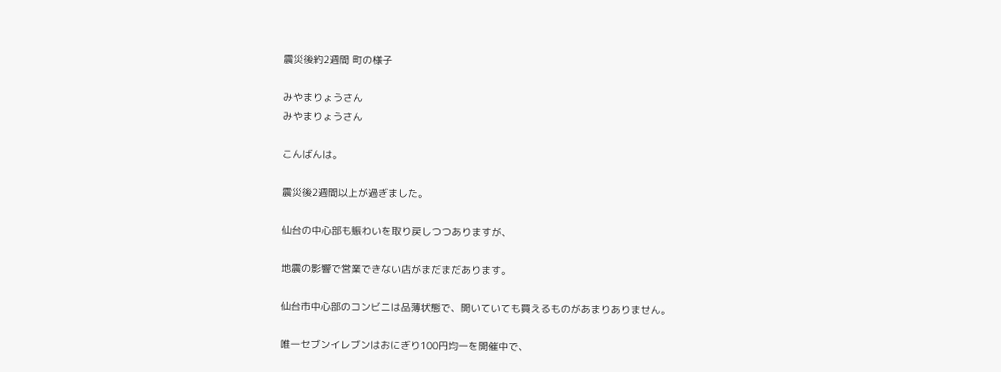震災後約2週間 町の様子

みやまりょうさん
みやまりょうさん

こんばんは。

震災後2週間以上が過ぎました。

仙台の中心部も賑わいを取り戻しつつありますが、

地震の影響で営業できない店がまだまだあります。

仙台市中心部のコンビニは品薄状態で、開いていても買えるものがあまりありません。

唯一セブンイレブンはおにぎり100円均一を開催中で、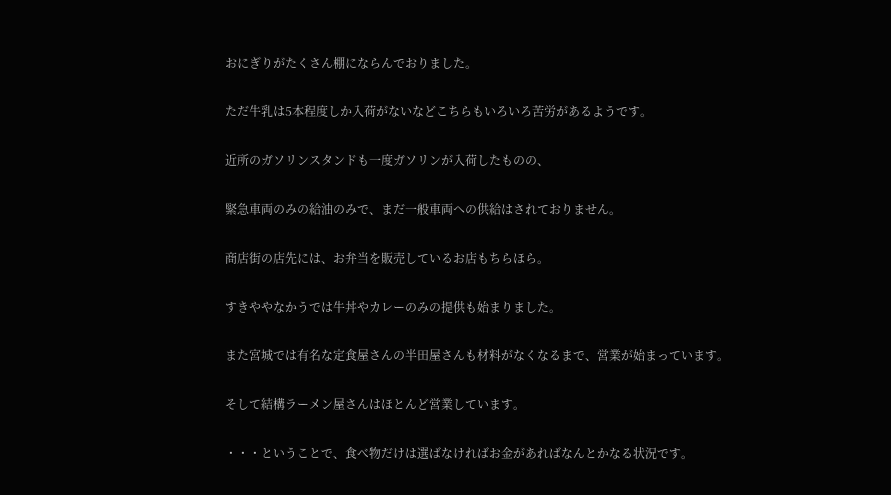おにぎりがたくさん棚にならんでおりました。

ただ牛乳は5本程度しか入荷がないなどこちらもいろいろ苦労があるようです。

近所のガソリンスタンドも一度ガソリンが入荷したものの、

緊急車両のみの給油のみで、まだ一般車両への供給はされておりません。

商店街の店先には、お弁当を販売しているお店もちらほら。

すきややなかうでは牛丼やカレーのみの提供も始まりました。

また宮城では有名な定食屋さんの半田屋さんも材料がなくなるまで、営業が始まっています。

そして結構ラーメン屋さんはほとんど営業しています。

・・・ということで、食べ物だけは選ばなければお金があればなんとかなる状況です。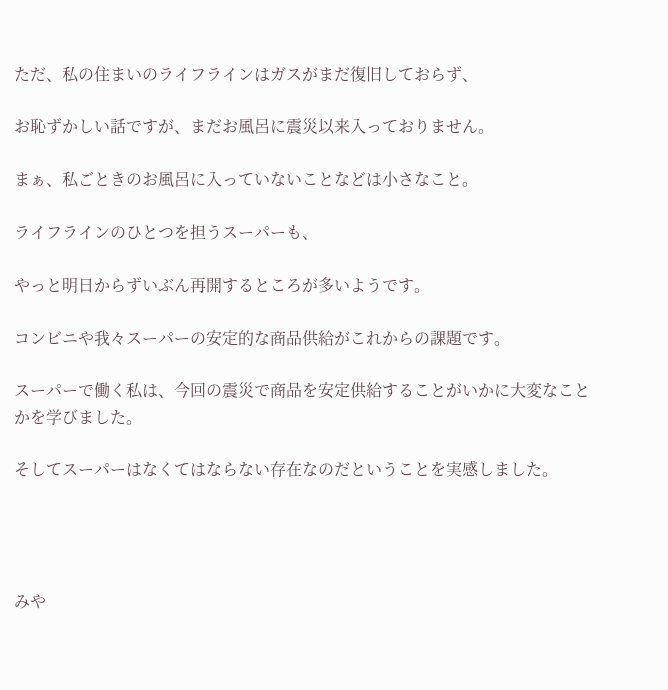ただ、私の住まいのライフラインはガスがまだ復旧しておらず、

お恥ずかしい話ですが、まだお風呂に震災以来入っておりません。

まぁ、私ごときのお風呂に入っていないことなどは小さなこと。

ライフラインのひとつを担うスーパーも、

やっと明日からずいぶん再開するところが多いようです。

コンビニや我々スーパーの安定的な商品供給がこれからの課題です。

スーパーで働く私は、今回の震災で商品を安定供給することがいかに大変なことかを学びました。

そしてスーパーはなくてはならない存在なのだということを実感しました。




みや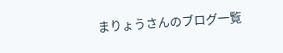まりょうさんのブログ一覧